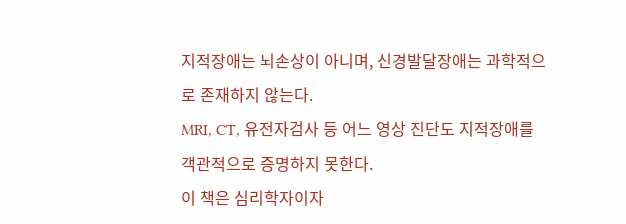지적장애는 뇌손상이 아니며, 신경발달장애는 과학적으로 존재하지 않는다.
MRI, CT, 유전자검사 등 어느 영상 진단도 지적장애를 객관적으로 증명하지 못한다.
이 책은 심리학자이자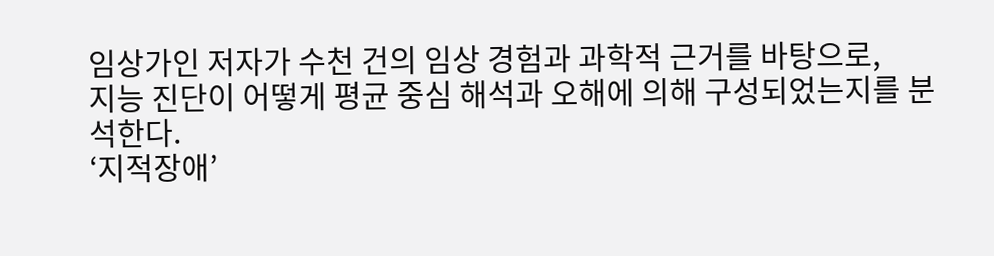임상가인 저자가 수천 건의 임상 경험과 과학적 근거를 바탕으로,
지능 진단이 어떻게 평균 중심 해석과 오해에 의해 구성되었는지를 분석한다.
‘지적장애’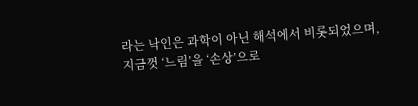라는 낙인은 과학이 아닌 해석에서 비롯되었으며,
지금껏 ‘느림’을 ‘손상’으로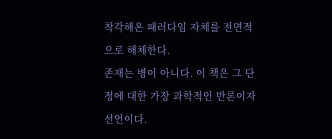착각해온 패러다임 자체를 전면적으로 해체한다.
존재는 병이 아니다. 이 책은 그 단정에 대한 가장 과학적인 반론이자 선언이다.